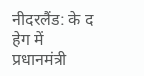नीदरलैंड: के द हेग में प्रधानमंत्री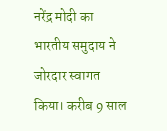नरेंद्र मोदी का भारतीय समुदाय ने जोरदार स्वागत किया। करीब 9 साल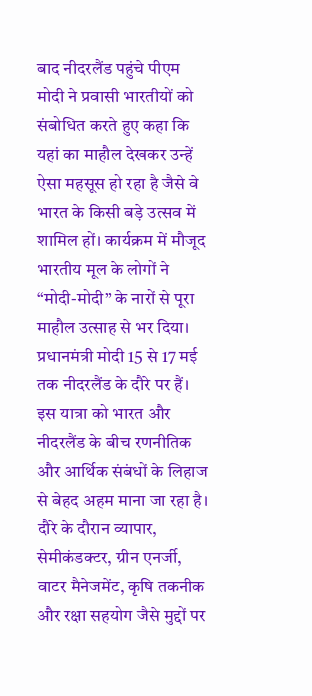बाद नीदरलैंड पहुंचे पीएम मोदी ने प्रवासी भारतीयों को संबोधित करते हुए कहा कि यहां का माहौल देखकर उन्हें ऐसा महसूस हो रहा है जैसे वे भारत के किसी बड़े उत्सव में शामिल हों। कार्यक्रम में मौजूद भारतीय मूल के लोगों ने “मोदी-मोदी” के नारों से पूरा माहौल उत्साह से भर दिया।
प्रधानमंत्री मोदी 15 से 17 मई तक नीदरलैंड के दौरे पर हैं। इस यात्रा को भारत और नीदरलैंड के बीच रणनीतिक और आर्थिक संबंधों के लिहाज से बेहद अहम माना जा रहा है। दौरे के दौरान व्यापार, सेमीकंडक्टर, ग्रीन एनर्जी, वाटर मैनेजमेंट, कृषि तकनीक और रक्षा सहयोग जैसे मुद्दों पर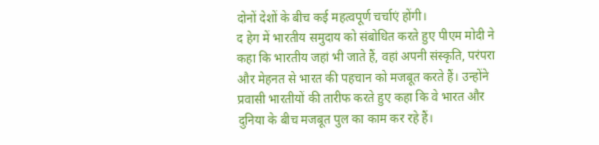दोनों देशों के बीच कई महत्वपूर्ण चर्चाएं होंगी।
द हेग में भारतीय समुदाय को संबोधित करते हुए पीएम मोदी ने कहा कि भारतीय जहां भी जाते हैं, वहां अपनी संस्कृति, परंपरा और मेहनत से भारत की पहचान को मजबूत करते हैं। उन्होंने प्रवासी भारतीयों की तारीफ करते हुए कहा कि वे भारत और दुनिया के बीच मजबूत पुल का काम कर रहे हैं।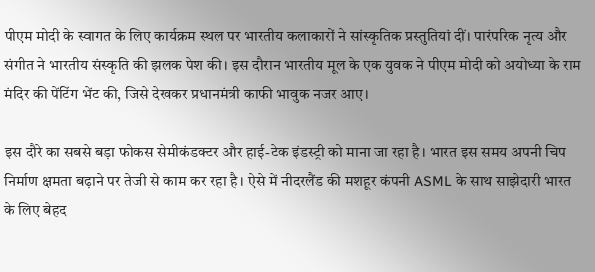पीएम मोदी के स्वागत के लिए कार्यक्रम स्थल पर भारतीय कलाकारों ने सांस्कृतिक प्रस्तुतियां दीं। पारंपरिक नृत्य और संगीत ने भारतीय संस्कृति की झलक पेश की। इस दौरान भारतीय मूल के एक युवक ने पीएम मोदी को अयोध्या के राम मंदिर की पेंटिंग भेंट की, जिसे देखकर प्रधानमंत्री काफी भावुक नजर आए।

इस दौरे का सबसे बड़ा फोकस सेमीकंडक्टर और हाई-टेक इंडस्ट्री को माना जा रहा है। भारत इस समय अपनी चिप निर्माण क्षमता बढ़ाने पर तेजी से काम कर रहा है। ऐसे में नीदरलैंड की मशहूर कंपनी ASML के साथ साझेदारी भारत के लिए बेहद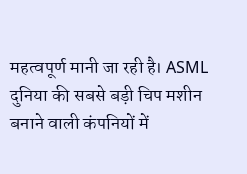महत्वपूर्ण मानी जा रही है। ASML दुनिया की सबसे बड़ी चिप मशीन बनाने वाली कंपनियों में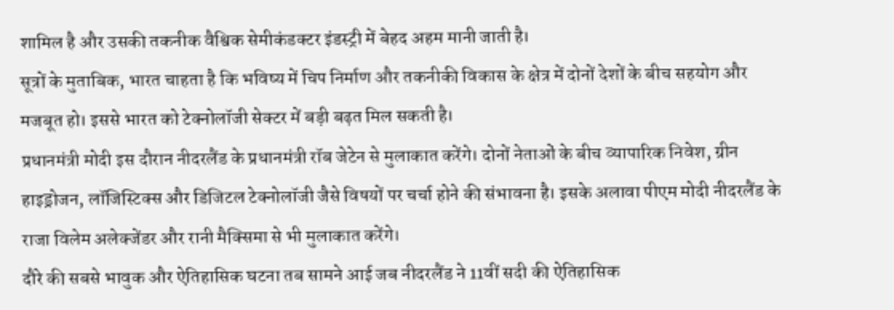शामिल है और उसकी तकनीक वैश्विक सेमीकंडक्टर इंडस्ट्री में बेहद अहम मानी जाती है।
सूत्रों के मुताबिक, भारत चाहता है कि भविष्य में चिप निर्माण और तकनीकी विकास के क्षेत्र में दोनों देशों के बीच सहयोग और मजबूत हो। इससे भारत को टेक्नोलॉजी सेक्टर में बड़ी बढ़त मिल सकती है।
प्रधानमंत्री मोदी इस दौरान नीदरलैंड के प्रधानमंत्री रॉब जेटेन से मुलाकात करेंगे। दोनों नेताओं के बीच व्यापारिक निवेश, ग्रीन हाइड्रोजन, लॉजिस्टिक्स और डिजिटल टेक्नोलॉजी जैसे विषयों पर चर्चा होने की संभावना है। इसके अलावा पीएम मोदी नीदरलैंड के राजा विलेम अलेक्जेंडर और रानी मैक्सिमा से भी मुलाकात करेंगे।
दौरे की सबसे भावुक और ऐतिहासिक घटना तब सामने आई जब नीदरलैंड ने 11वीं सदी की ऐतिहासिक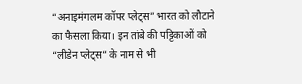“अनाइमंगलम कॉपर प्लेट्स” भारत को लौटाने का फैसला किया। इन तांबे की पट्टिकाओं को “लीडेन प्लेट्स” के नाम से भी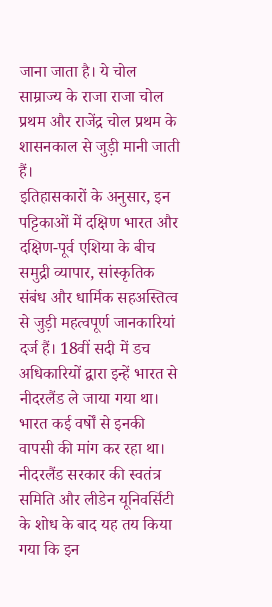जाना जाता है। ये चोल साम्राज्य के राजा राजा चोल प्रथम और राजेंद्र चोल प्रथम के शासनकाल से जुड़ी मानी जाती हैं।
इतिहासकारों के अनुसार, इन पट्टिकाओं में दक्षिण भारत और दक्षिण-पूर्व एशिया के बीच समुद्री व्यापार, सांस्कृतिक संबंध और धार्मिक सहअस्तित्व से जुड़ी महत्वपूर्ण जानकारियां दर्ज हैं। 18वीं सदी में डच अधिकारियों द्वारा इन्हें भारत से नीदरलैंड ले जाया गया था। भारत कई वर्षों से इनकी वापसी की मांग कर रहा था।
नीदरलैंड सरकार की स्वतंत्र समिति और लीडेन यूनिवर्सिटी के शोध के बाद यह तय किया गया कि इन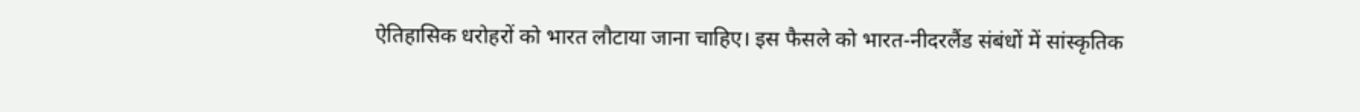ऐतिहासिक धरोहरों को भारत लौटाया जाना चाहिए। इस फैसले को भारत-नीदरलैंड संबंधों में सांस्कृतिक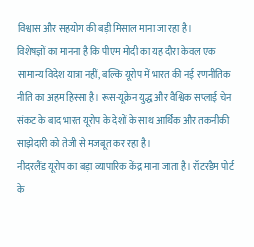विश्वास और सहयोग की बड़ी मिसाल माना जा रहा है।
विशेषज्ञों का मानना है कि पीएम मोदी का यह दौरा केवल एक सामान्य विदेश यात्रा नहीं, बल्कि यूरोप में भारत की नई रणनीतिक नीति का अहम हिस्सा है। रूस-यूक्रेन युद्ध और वैश्विक सप्लाई चेन संकट के बाद भारत यूरोप के देशों के साथ आर्थिक और तकनीकी साझेदारी को तेजी से मजबूत कर रहा है।
नीदरलैंड यूरोप का बड़ा व्यापारिक केंद्र माना जाता है। रॉटरडैम पोर्ट के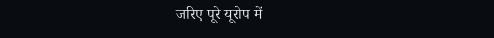जरिए पूरे यूरोप में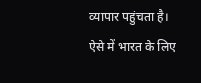व्यापार पहुंचता है। ऐसे में भारत के लिए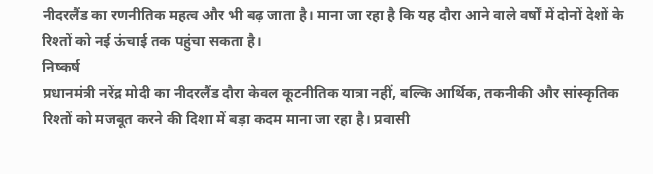नीदरलैंड का रणनीतिक महत्व और भी बढ़ जाता है। माना जा रहा है कि यह दौरा आने वाले वर्षों में दोनों देशों के रिश्तों को नई ऊंचाई तक पहुंचा सकता है।
निष्कर्ष
प्रधानमंत्री नरेंद्र मोदी का नीदरलैंड दौरा केवल कूटनीतिक यात्रा नहीं, बल्कि आर्थिक, तकनीकी और सांस्कृतिक रिश्तों को मजबूत करने की दिशा में बड़ा कदम माना जा रहा है। प्रवासी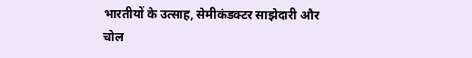भारतीयों के उत्साह, सेमीकंडक्टर साझेदारी और चोल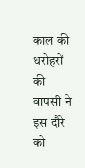काल की धरोहरों की वापसी ने इस दौरे को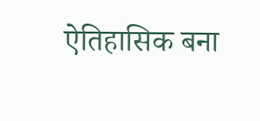ऐतिहासिक बना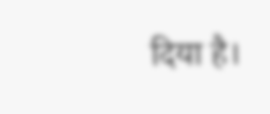दिया है।